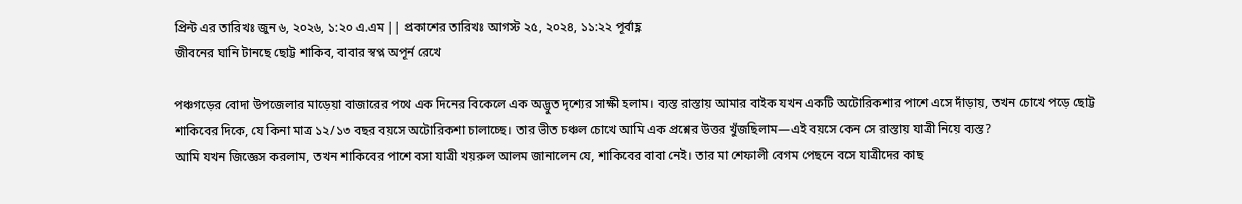প্রিন্ট এর তারিখঃ জুন ৬, ২০২৬, ১:২০ এ.এম || প্রকাশের তারিখঃ আগস্ট ২৫, ২০২৪, ১১:২২ পূর্বাহ্ণ
জীবনের ঘানি টানছে ছোট্ট শাকিব, বাবার স্বপ্ন অপূর্ন রেখে

পঞ্চগড়ের বোদা উপজেলার মাড়েয়া বাজারের পথে এক দিনের বিকেলে এক অদ্ভুত দৃশ্যের সাক্ষী হলাম। ব্যস্ত রাস্তায় আমার বাইক যখন একটি অটোরিকশার পাশে এসে দাঁড়ায়, তখন চোখে পড়ে ছোট্ট শাকিবের দিকে, যে কিনা মাত্র ১২/১৩ বছর বয়সে অটোরিকশা চালাচ্ছে। তার ভীত চঞ্চল চোখে আমি এক প্রশ্নের উত্তর খুঁজছিলাম—এই বয়সে কেন সে রাস্তায় যাত্রী নিয়ে ব্যস্ত?
আমি যখন জিজ্ঞেস করলাম, তখন শাকিবের পাশে বসা যাত্রী খয়রুল আলম জানালেন যে, শাকিবের বাবা নেই। তার মা শেফালী বেগম পেছনে বসে যাত্রীদের কাছ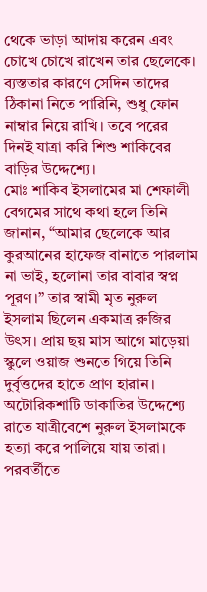থেকে ভাড়া আদায় করেন এবং চোখে চোখে রাখেন তার ছেলেকে। ব্যস্ততার কারণে সেদিন তাদের ঠিকানা নিতে পারিনি, শুধু ফোন নাম্বার নিয়ে রাখি। তবে পরের দিনই যাত্রা করি শিশু শাকিবের বাড়ির উদ্দেশ্যে।
মোঃ শাকিব ইসলামের মা শেফালী বেগমের সাথে কথা হলে তিনি জানান, “আমার ছেলেকে আর কুরআনের হাফেজ বানাতে পারলাম না ভাই, হলোনা তার বাবার স্বপ্ন পূরণ।” তার স্বামী মৃত নুরুল ইসলাম ছিলেন একমাত্র রুজির উৎস। প্রায় ছয় মাস আগে মাড়েয়া স্কুলে ওয়াজ শুনতে গিয়ে তিনি দুর্বৃত্তদের হাতে প্রাণ হারান। অটোরিকশাটি ডাকাতির উদ্দেশ্যে রাতে যাত্রীবেশে নুরুল ইসলামকে হত্যা করে পালিয়ে যায় তারা। পরবর্তীতে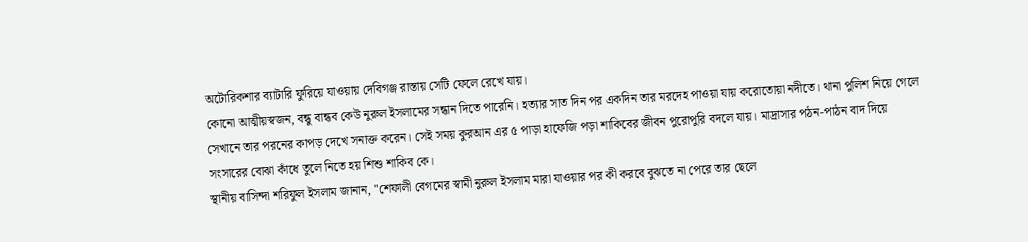অটোরিকশার ব্যাটারি ফুরিয়ে যাওয়ায় দেবিগঞ্জ রাস্তায় সেটি ফেলে রেখে যায়।
কোনো আত্মীয়স্বজন, বন্ধু বান্ধব কেউ নুরুল ইসলামের সন্ধান দিতে পারেনি। হত্যার সাত দিন পর একদিন তার মরদেহ পাওয়া যায় করোতোয়া নদীতে। থানা পুলিশ নিয়ে গেলে সেখানে তার পরনের কাপড় দেখে সনাক্ত করেন। সেই সময় কুরআন এর ৫ পাড়া হাফেজি পড়া শাকিবের জীবন পুরোপুরি বদলে যায়। মাদ্রাসার পঠন-পাঠন বাদ দিয়ে সংসারের বোঝা কাঁধে তুলে নিতে হয় শিশু শাকিব কে।
স্থানীয় বাসিন্দা শরিফুল ইসলাম জানান, "শেফালী বেগমের স্বামী নুরুল ইসলাম মারা যাওয়ার পর কী করবে বুঝতে না পেরে তার ছেলে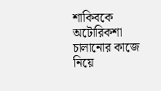শাকিবকে অটোরিকশা চালানোর কাজে নিয়ে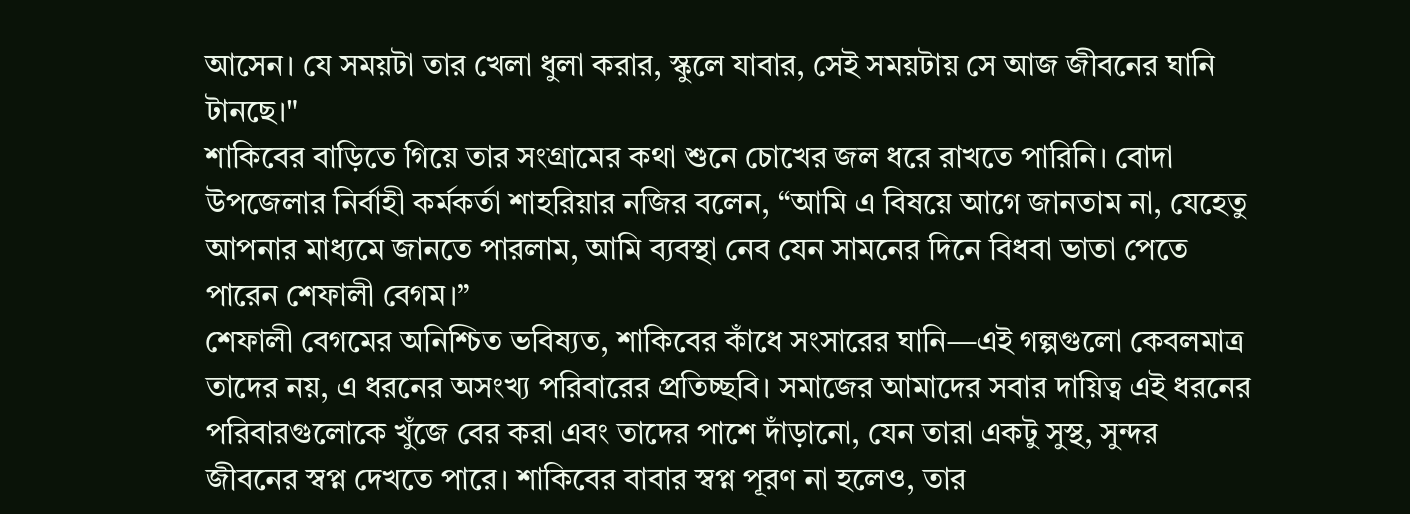আসেন। যে সময়টা তার খেলা ধুলা করার, স্কুলে যাবার, সেই সময়টায় সে আজ জীবনের ঘানি টানছে।"
শাকিবের বাড়িতে গিয়ে তার সংগ্রামের কথা শুনে চোখের জল ধরে রাখতে পারিনি। বোদা উপজেলার নির্বাহী কর্মকর্তা শাহরিয়ার নজির বলেন, “আমি এ বিষয়ে আগে জানতাম না, যেহেতু আপনার মাধ্যমে জানতে পারলাম, আমি ব্যবস্থা নেব যেন সামনের দিনে বিধবা ভাতা পেতে পারেন শেফালী বেগম।”
শেফালী বেগমের অনিশ্চিত ভবিষ্যত, শাকিবের কাঁধে সংসারের ঘানি—এই গল্পগুলো কেবলমাত্র তাদের নয়, এ ধরনের অসংখ্য পরিবারের প্রতিচ্ছবি। সমাজের আমাদের সবার দায়িত্ব এই ধরনের পরিবারগুলোকে খুঁজে বের করা এবং তাদের পাশে দাঁড়ানো, যেন তারা একটু সুস্থ, সুন্দর জীবনের স্বপ্ন দেখতে পারে। শাকিবের বাবার স্বপ্ন পূরণ না হলেও, তার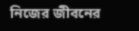নিজের জীবনের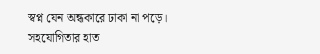স্বপ্ন যেন অন্ধকারে ঢাকা না পড়ে।
সহযোগিতার হাত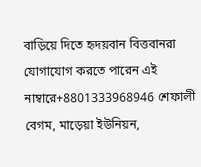বাড়িয়ে দিতে হৃদয়বান বিত্তবানরা যোগাযোগ করতে পারেন এই নাম্বারে+8801333968946 শেফালী বেগম, মাড়েয়া ইউনিয়ন,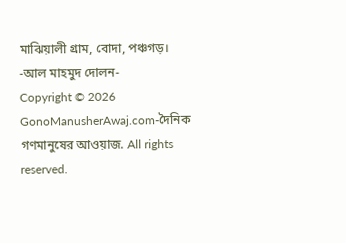মাঝিয়ালী গ্রাম, বোদা, পঞ্চগড়।
-আল মাহমুদ দোলন-
Copyright © 2026 GonoManusherAwaj.com-দৈনিক গণমানুষের আওয়াজ. All rights reserved.